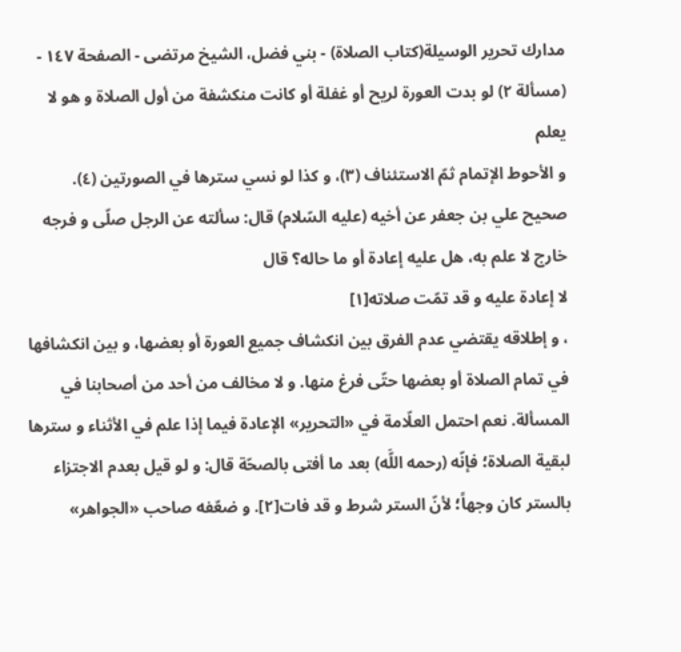مدارك تحرير الوسيلة(كتاب الصلاة) - بني فضل، الشيخ مرتضى - الصفحة ١٤٧ - (مسألة ٢) لو بدت العورة لريح أو غفلة أو كانت منكشفة من أول الصلاة و هو لا يعلم
و الأحوط الإتمام ثمّ الاستئناف (٣)، و كذا لو نسي سترها في الصورتين (٤).
صحيح علي بن جعفر عن أخيه (عليه السّلام) قال: سألته عن الرجل صلّى و فرجه خارج لا علم به، هل عليه إعادة أو ما حاله؟ قال
لا إعادة عليه و قد تمّت صلاته[١]
، و إطلاقه يقتضي عدم الفرق بين انكشاف جميع العورة أو بعضها، و بين انكشافها في تمام الصلاة أو بعضها حتّى فرغ منها. و لا مخالف من أحد من أصحابنا في المسألة. نعم احتمل العلّامة في «التحرير» الإعادة فيما إذا علم في الأثناء و سترها لبقية الصلاة؛ فإنّه (رحمه اللَّه) بعد ما أفتى بالصحّة قال: و لو قيل بعدم الاجتزاء بالستر كان وجهاً؛ لأنّ الستر شرط و قد فات[٢]. و ضعّفه صاحب «الجواهر»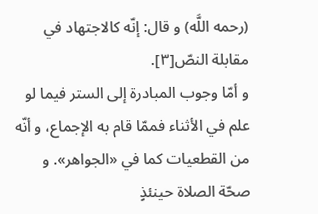(رحمه اللَّه) و قال: إنّه كالاجتهاد في مقابلة النصّ[٣].
و أمّا وجوب المبادرة إلى الستر فيما لو علم في الأثناء فممّا قام به الإجماع، و أنّه من القطعيات كما في «الجواهر». و صحّة الصلاة حينئذٍ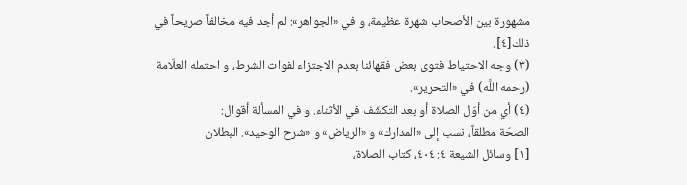مشهورة بين الأصحاب شهرة عظيمة، و في «الجواهر»: لم أجد فيه مخالفاً صريحاً في ذلك[٤].
(٣) وجه الاحتياط فتوى بعض فقهائنا بعدم الاجتزاء لفوات الشرط، و احتمله العلّامة (رحمه اللَّه) في «التحرير».
(٤) أي من أوّل الصلاة أو بعد التكشّف في الأثناء. و في المسألة أقوال:
الصحّة مطلقاً، نسب إلى «المدارك» و «الرياض» و «شرح الوحيد». البطلان
[١] وسائل الشيعة ٤: ٤٠٤، كتاب الصلاة،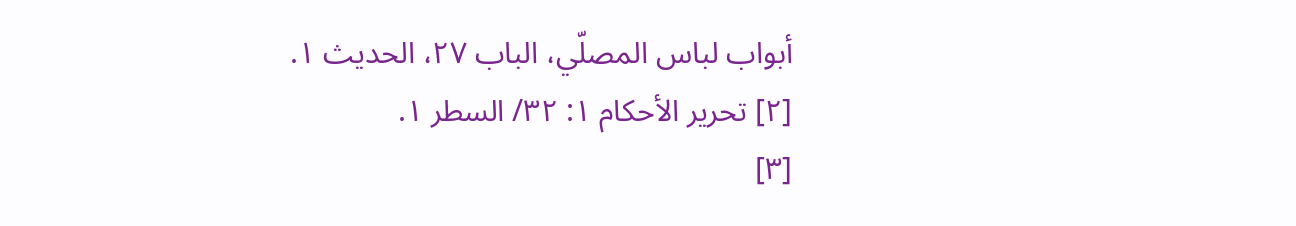أبواب لباس المصلّي، الباب ٢٧، الحديث ١.
[٢] تحرير الأحكام ١: ٣٢/ السطر ١.
[٣]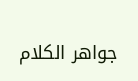جواهر الكلام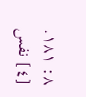٨: ١٨١.
[٤] نفس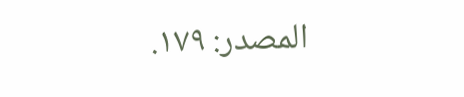المصدر: ١٧٩.